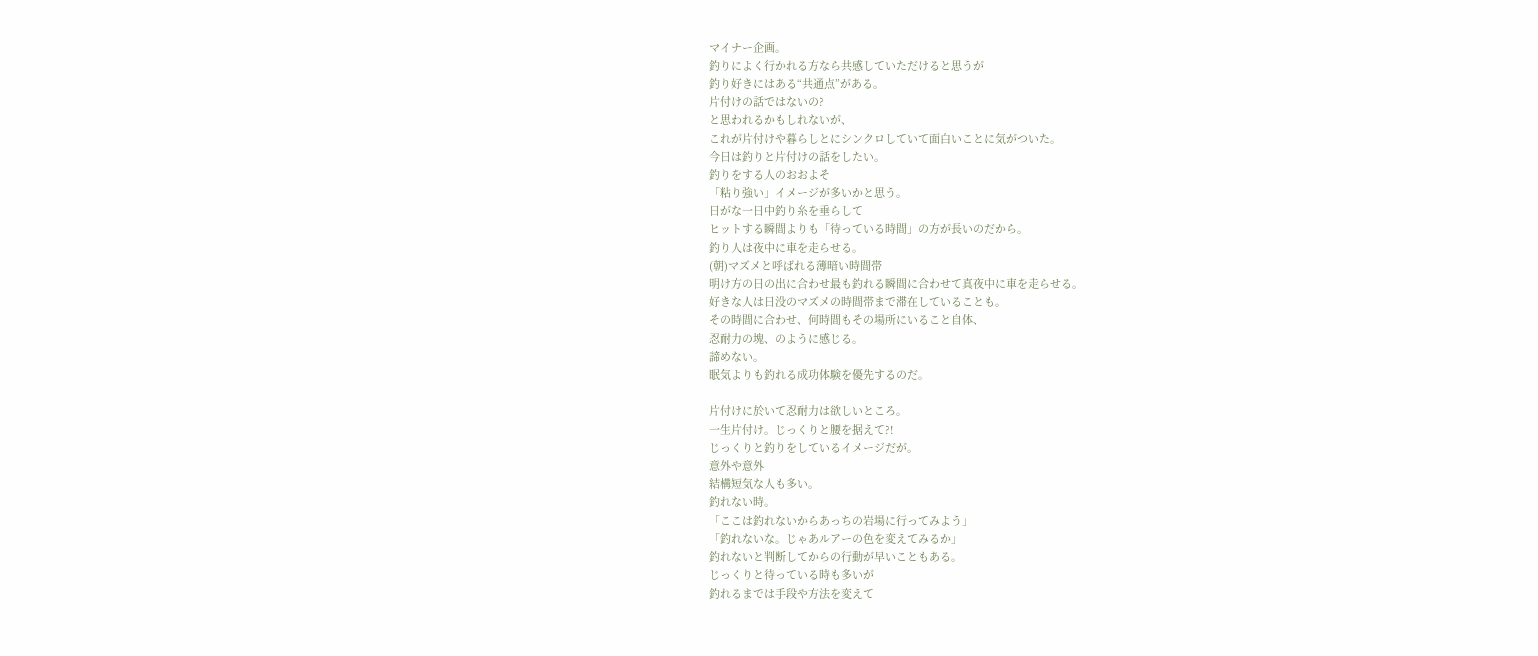マイナー企画。
釣りによく行かれる方なら共感していただけると思うが
釣り好きにはある“共通点”がある。
片付けの話ではないの?
と思われるかもしれないが、
これが片付けや暮らしとにシンクロしていて面白いことに気がついた。
今日は釣りと片付けの話をしたい。
釣りをする人のおおよそ
「粘り強い」イメージが多いかと思う。
日がな一日中釣り糸を垂らして
ヒットする瞬間よりも「待っている時間」の方が長いのだから。
釣り人は夜中に車を走らせる。
(朝)マズメと呼ばれる薄暗い時間帯
明け方の日の出に合わせ最も釣れる瞬間に合わせて真夜中に車を走らせる。
好きな人は日没のマズメの時間帯まで滞在していることも。
その時間に合わせ、何時間もその場所にいること自体、
忍耐力の塊、のように感じる。
諦めない。
眠気よりも釣れる成功体験を優先するのだ。

片付けに於いて忍耐力は欲しいところ。
一生片付け。じっくりと腰を据えて?!
じっくりと釣りをしているイメージだが。
意外や意外
結構短気な人も多い。
釣れない時。
「ここは釣れないからあっちの岩場に行ってみよう」
「釣れないな。じゃあルアーの色を変えてみるか」
釣れないと判断してからの行動が早いこともある。
じっくりと待っている時も多いが
釣れるまでは手段や方法を変えて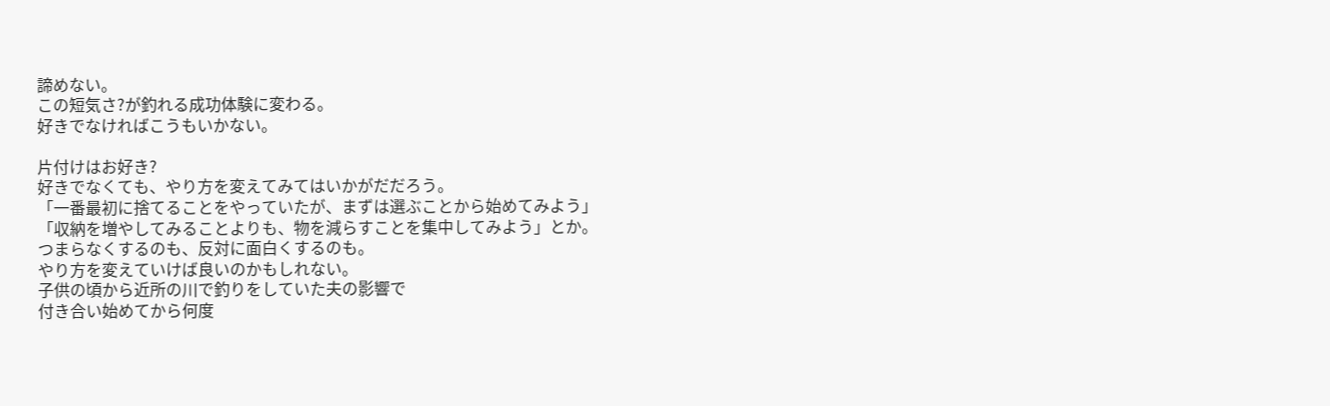諦めない。
この短気さ?が釣れる成功体験に変わる。
好きでなければこうもいかない。

片付けはお好き?
好きでなくても、やり方を変えてみてはいかがだだろう。
「一番最初に捨てることをやっていたが、まずは選ぶことから始めてみよう」
「収納を増やしてみることよりも、物を減らすことを集中してみよう」とか。
つまらなくするのも、反対に面白くするのも。
やり方を変えていけば良いのかもしれない。
子供の頃から近所の川で釣りをしていた夫の影響で
付き合い始めてから何度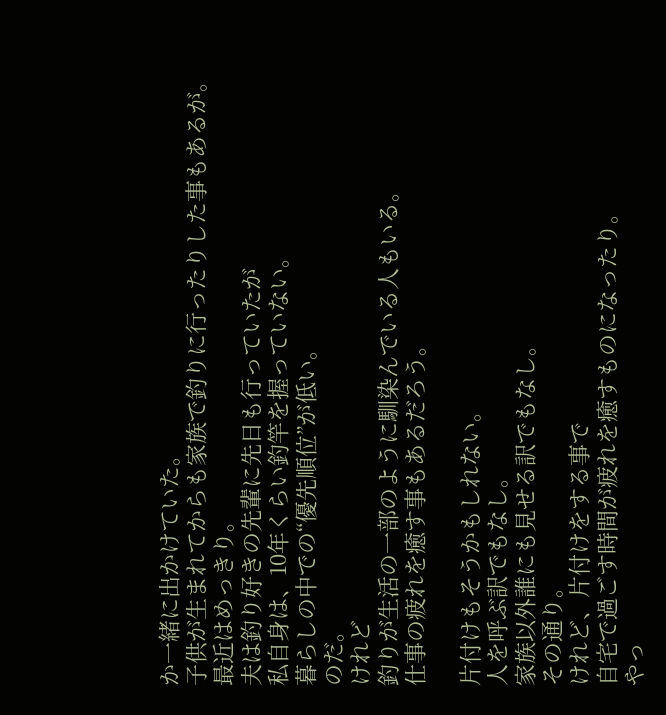か一緒に出かけていた。
子供が生まれてからも家族で釣りに行ったりした事もあるが。
最近はめっきり。
夫は釣り好きの先輩に先日も行っていたが
私自身は、10年くらい釣竿を握っていない。
暮らしの中での“優先順位”が低い。
のだ。
けれど
釣りが生活の一部のように馴染んでいる人もいる。
仕事の疲れを癒す事もあるだろう。

片付けもそうかもしれない。
人を呼ぶ訳でもなし。
家族以外誰にも見せる訳でもなし。
その通り。
けれど、片付けをする事で
自宅で過ごす時間が疲れを癒すものになったり。
やっ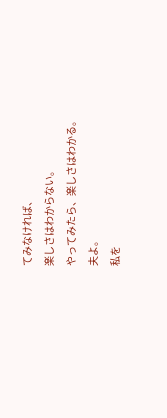てみなければ、
楽しさはわからない。
やってみたら、楽しさはわかる。
夫よ。
私を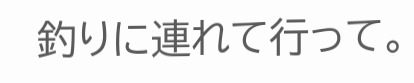釣りに連れて行って。